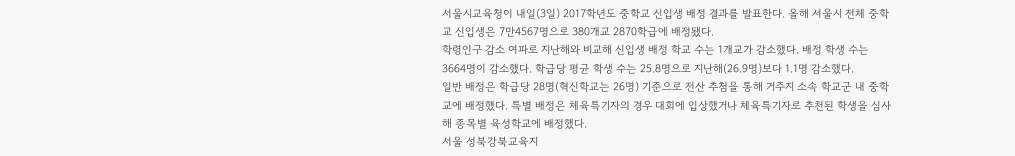서울시교육청이 내일(3일) 2017학년도 중학교 신입생 배정 결과를 발표한다. 올해 서울시 전체 중학교 신입생은 7만4567명으로 380개교 2870학급에 배정됐다.
학령인구 감소 여파로 지난해와 비교해 신입생 배정 학교 수는 1개교가 감소했다. 배정 학생 수는 3664명이 감소했다. 학급당 평균 학생 수는 25.8명으로 지난해(26.9명)보다 1.1명 감소했다.
일반 배정은 학급당 28명(혁신학교는 26명) 기준으로 전산 추첨을 통해 거주지 소속 학교군 내 중학교에 배정했다. 특별 배정은 체육특기자의 경우 대회에 입상했거나 체육특기자로 추천된 학생을 심사해 종목별 육성학교에 배정했다.
서울 성북강북교육지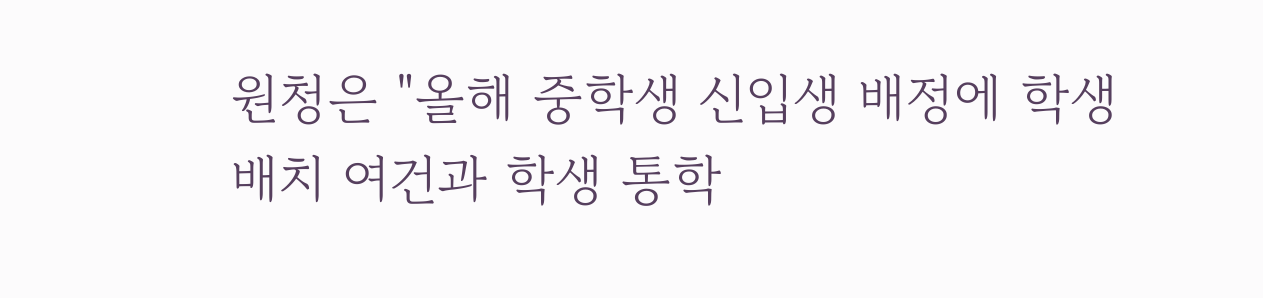원청은 "올해 중학생 신입생 배정에 학생 배치 여건과 학생 통학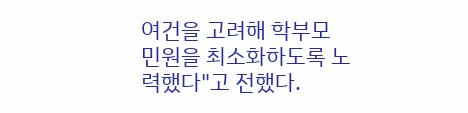여건을 고려해 학부모 민원을 최소화하도록 노력했다"고 전했다.